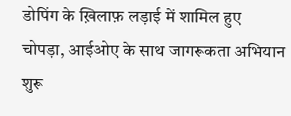डोपिंग के ख़िलाफ़ लड़ाई में शामिल हुए चोपड़ा, आईओए के साथ जागरूकता अभियान शुरू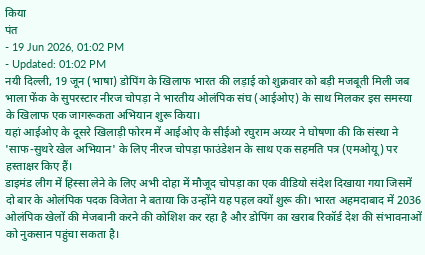किया
पंत
- 19 Jun 2026, 01:02 PM
- Updated: 01:02 PM
नयी दिल्ली, 19 जून (भाषा) डोपिंग के खिलाफ भारत की लड़ाई को शुक्रवार को बड़ी मजबूती मिली जब भाला फेंक के सुपरस्टार नीरज चोपड़ा ने भारतीय ओलंपिक संघ (आईओए) के साथ मिलकर इस समस्या के खिलाफ एक जागरूकता अभियान शुरू किया।
यहां आईओए के दूसरे खिलाड़ी फोरम में आईओए के सीईओ रघुराम अय्यर ने घोषणा की कि संस्था ने 'साफ-सुथरे खेल अभियान' के लिए नीरज चोपड़ा फाउंडेशन के साथ एक सहमति पत्र (एमओयू) पर हस्ताक्षर किए हैं।
डाइमंड लीग में हिस्सा लेने के लिए अभी दोहा में मौजूद चोपड़ा का एक वीडियो संदेश दिखाया गया जिसमें दो बार के ओलंपिक पदक विजेता ने बताया कि उन्होंने यह पहल क्यों शुरू की। भारत अहमदाबाद में 2036 ओलंपिक खेलों की मेजबानी करने की कोशिश कर रहा है और डोपिंग का खराब रिकॉर्ड देश की संभावनाओं को नुकसान पहुंचा सकता है।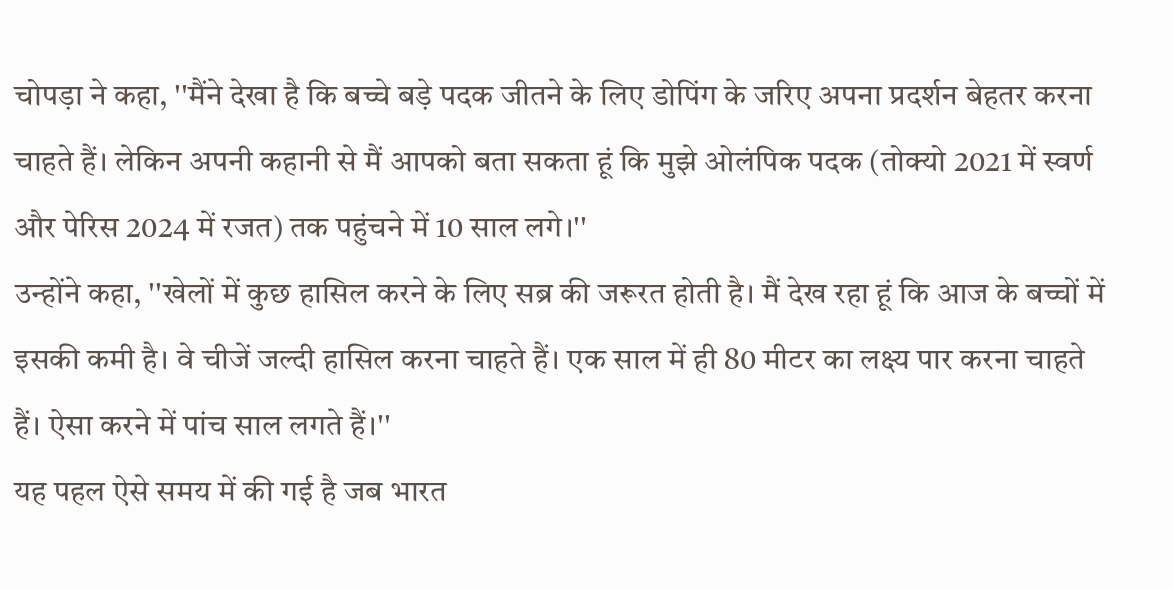चोपड़ा ने कहा, ''मैंने देखा है कि बच्चे बड़े पदक जीतने के लिए डोपिंग के जरिए अपना प्रदर्शन बेहतर करना चाहते हैं। लेकिन अपनी कहानी से मैं आपको बता सकता हूं कि मुझे ओलंपिक पदक (तोक्यो 2021 में स्वर्ण और पेरिस 2024 में रजत) तक पहुंचने में 10 साल लगे।''
उन्होंने कहा, ''खेलों में कुछ हासिल करने के लिए सब्र की जरूरत होती है। मैं देख रहा हूं कि आज के बच्चों में इसकी कमी है। वे चीजें जल्दी हासिल करना चाहते हैं। एक साल में ही 80 मीटर का लक्ष्य पार करना चाहते हैं। ऐसा करने में पांच साल लगते हैं।''
यह पहल ऐसे समय में की गई है जब भारत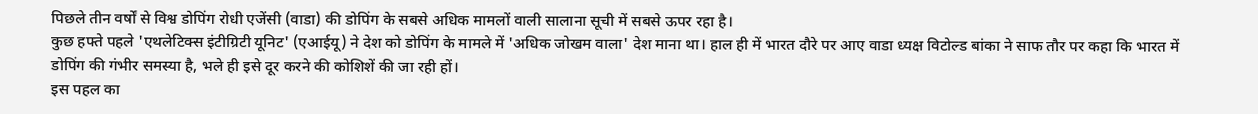पिछले तीन वर्षों से विश्व डोपिंग रोधी एजेंसी (वाडा) की डोपिंग के सबसे अधिक मामलों वाली सालाना सूची में सबसे ऊपर रहा है।
कुछ हफ्ते पहले 'एथलेटिक्स इंटीग्रिटी यूनिट' (एआईयू) ने देश को डोपिंग के मामले में 'अधिक जोखम वाला' देश माना था। हाल ही में भारत दौरे पर आए वाडा ध्यक्ष विटोल्ड बांका ने साफ तौर पर कहा कि भारत में डोपिंग की गंभीर समस्या है, भले ही इसे दूर करने की कोशिशें की जा रही हों।
इस पहल का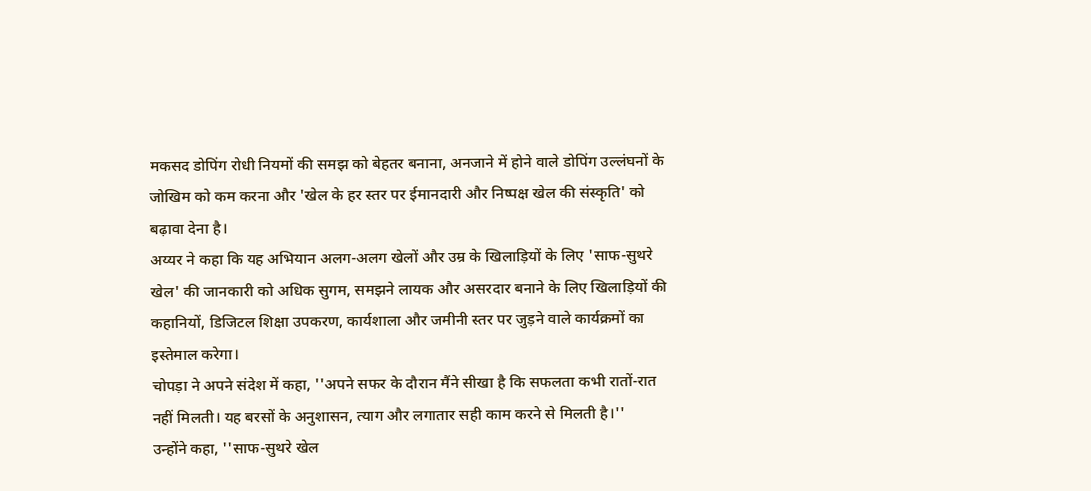मकसद डोपिंग रोधी नियमों की समझ को बेहतर बनाना, अनजाने में होने वाले डोपिंग उल्लंघनों के जोखिम को कम करना और 'खेल के हर स्तर पर ईमानदारी और निष्पक्ष खेल की संस्कृति' को बढ़ावा देना है।
अय्यर ने कहा कि यह अभियान अलग-अलग खेलों और उम्र के खिलाड़ियों के लिए 'साफ-सुथरे खेल' की जानकारी को अधिक सुगम, समझने लायक और असरदार बनाने के लिए खिलाड़ियों की कहानियों, डिजिटल शिक्षा उपकरण, कार्यशाला और जमीनी स्तर पर जुड़ने वाले कार्यक्रमों का इस्तेमाल करेगा।
चोपड़ा ने अपने संदेश में कहा, ''अपने सफर के दौरान मैंने सीखा है कि सफलता कभी रातों-रात नहीं मिलती। यह बरसों के अनुशासन, त्याग और लगातार सही काम करने से मिलती है।''
उन्होंने कहा, ''साफ-सुथरे खेल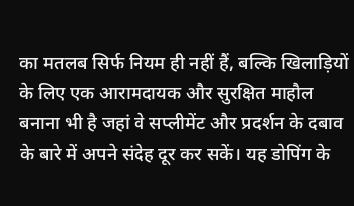का मतलब सिर्फ नियम ही नहीं हैं, बल्कि खिलाड़ियों के लिए एक आरामदायक और सुरक्षित माहौल बनाना भी है जहां वे सप्लीमेंट और प्रदर्शन के दबाव के बारे में अपने संदेह दूर कर सकें। यह डोपिंग के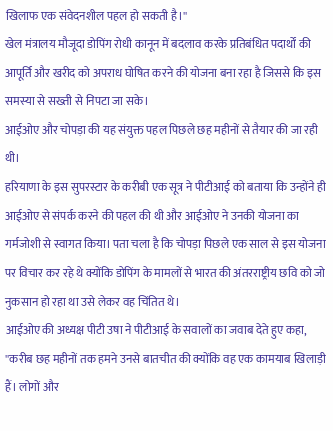खिलाफ एक संवेदनशील पहल हो सकती है।''
खेल मंत्रालय मौजूदा डोपिंग रोधी कानून में बदलाव करके प्रतिबंधित पदार्थों की आपूर्ति और खरीद को अपराध घोषित करने की योजना बना रहा है जिससे कि इस समस्या से सख्ती से निपटा जा सके।
आईओए और चोपड़ा की यह संयुक्त पहल पिछले छह महीनों से तैयार की जा रही थी।
हरियाणा के इस सुपरस्टार के करीबी एक सूत्र ने पीटीआई को बताया कि उन्होंने ही आईओए से संपर्क करने की पहल की थी और आईओए ने उनकी योजना का गर्मजोशी से स्वागत किया। पता चला है कि चोपड़ा पिछले एक साल से इस योजना पर विचार कर रहे थे क्योंकि डोपिंग के मामलों से भारत की अंतरराष्ट्रीय छवि को जो नुकसान हो रहा था उसे लेकर वह चिंतित थे।
आईओए की अध्यक्ष पीटी उषा ने पीटीआई के सवालों का जवाब देते हुए कहा, ''करीब छह महीनों तक हमने उनसे बातचीत की क्योंकि वह एक कामयाब खिलाड़ी हैं। लोगों और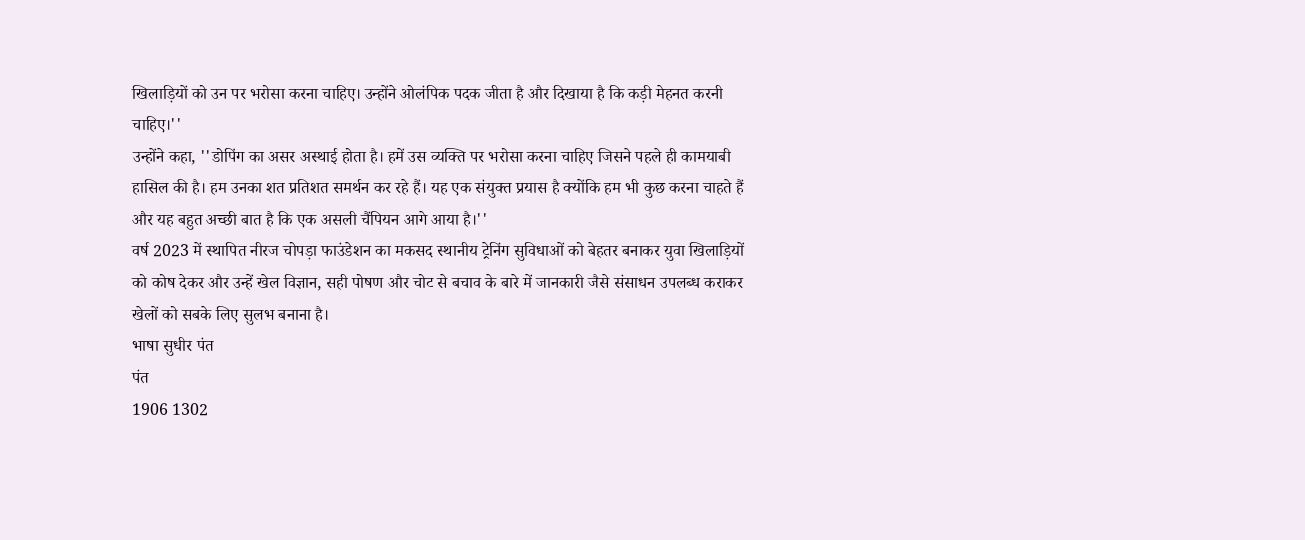खिलाड़ियों को उन पर भरोसा करना चाहिए। उन्होंने ओलंपिक पदक जीता है और दिखाया है कि कड़ी मेहनत करनी चाहिए।''
उन्होंने कहा, ''डोपिंग का असर अस्थाई होता है। हमें उस व्यक्ति पर भरोसा करना चाहिए जिसने पहले ही कामयाबी हासिल की है। हम उनका शत प्रतिशत समर्थन कर रहे हैं। यह एक संयुक्त प्रयास है क्योंकि हम भी कुछ करना चाहते हैं और यह बहुत अच्छी बात है कि एक असली चैंपियन आगे आया है।''
वर्ष 2023 में स्थापित नीरज चोपड़ा फाउंडेशन का मकसद स्थानीय ट्रेनिंग सुविधाओं को बेहतर बनाकर युवा खिलाड़ियों को कोष देकर और उन्हें खेल विज्ञान, सही पोषण और चोट से बचाव के बारे में जानकारी जैसे संसाधन उपलब्ध कराकर खेलों को सबके लिए सुलभ बनाना है।
भाषा सुधीर पंत
पंत
1906 1302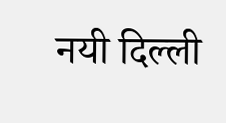नयी दिल्ली